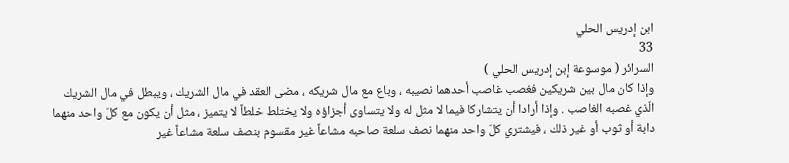ابن إدريس الحلي
33
السرائر ( موسوعة إبن إدريس الحلي )
وإذا كان مال بين شريكين فغصب غاصب أحدهما نصيبه ، وباع مع مال شريكه ، مضى العقد في مال الشريك ، ويبطل في مال الشريك الّذي غصبه الغاصب . وإذا أرادا أن يتشاركا فيما لا مثل له ولا يتساوى أجزاؤه ولا يختلط خلطاً لا يتميز ، مثل أن يكون مع كلّ واحد منهما دابة أو ثوب أو غير ذلك ، فيشتري كلّ واحد منهما نصف سلعة صاحبه مشاعاً غير مقسوم بنصف سلعة مشاعاً غير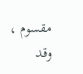مقسوم ، وقد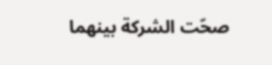صحّت الشركة بينهما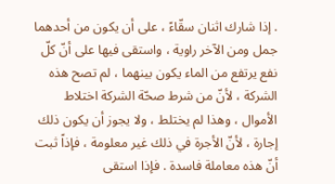. إذا شارك اثنان سقّاءً ، على أن يكون من أحدهما جمل ومن الآخر راوية ، واستقى فيها على أنّ كلّ نفع يرتفع من الماء يكون بينهما ، لم تصح هذه الشركة ، لأنّ من شرط صحّة الشركة اختلاط الأموال ، وهذا لم يختلط ، ولا يجوز أن يكون ذلك إجارة ، لأنّ الأجرة في ذلك غير معلومة ، فإذاً ثبت أنّ هذه معاملة فاسدة . فإذا استقى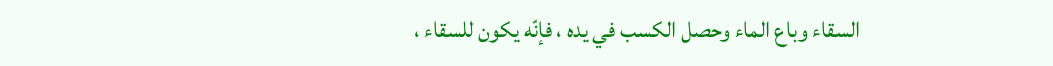السقاء وباع الماء وحصل الكسب في يده ، فإنّه يكون للسقاء ،